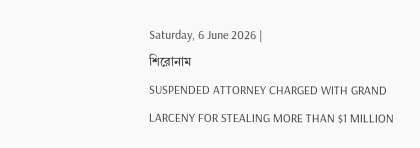Saturday, 6 June 2026 |
শিরোনাম
SUSPENDED ATTORNEY CHARGED WITH GRAND LARCENY FOR STEALING MORE THAN $1 MILLION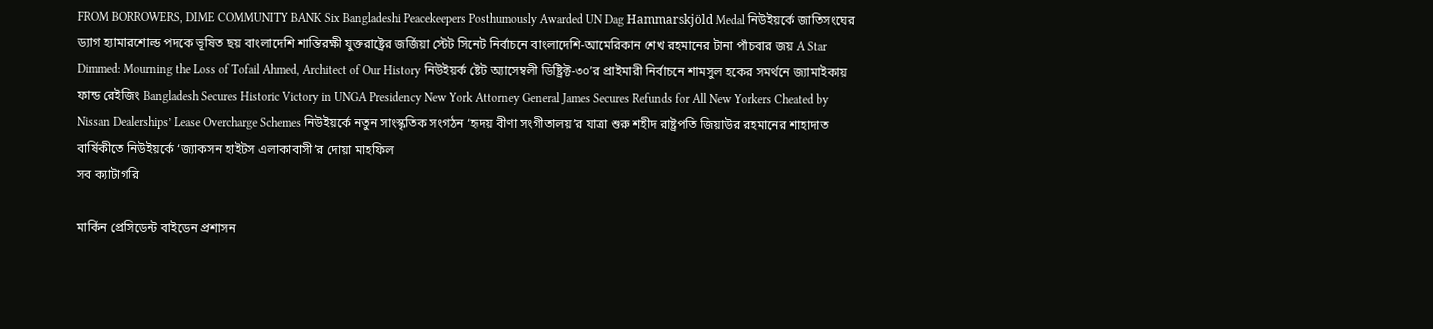FROM BORROWERS, DIME COMMUNITY BANK Six Bangladeshi Peacekeepers Posthumously Awarded UN Dag Hammarskjöld Medal নিউইয়র্কে জাতিসংঘের ড্যাগ হ্যামারশোল্ড পদকে ভূষিত ছয় বাংলাদেশি শান্তিরক্ষী যুক্তরাষ্ট্রের জর্জিয়া স্টেট সিনেট নির্বাচনে বাংলাদেশি-আমেরিকান শেখ রহমানের টানা পাঁচবার জয় A Star Dimmed: Mourning the Loss of Tofail Ahmed, Architect of Our History নিউইয়র্ক ষ্টেট অ্যাসেম্বলী ডিষ্ট্রিক্ট-৩০’র প্রাইমারী নির্বাচনে শামসুল হকের সমর্থনে জ্যামাইকায় ফান্ড রেইজিং Bangladesh Secures Historic Victory in UNGA Presidency New York Attorney General James Secures Refunds for All New Yorkers Cheated by Nissan Dealerships’ Lease Overcharge Schemes নিউইয়র্কে নতুন সাংস্কৃতিক সংগঠন ‘হৃদয় বীণা সংগীতালয়’র যাত্রা শুরু শহীদ রাষ্ট্রপতি জিয়াউর রহমানের শাহাদাত বার্ষিকীতে নিউইয়র্কে ‘জ্যাকসন হাইটস এলাকাবাসী’র দোয়া মাহফিল
সব ক্যাটাগরি

মার্কিন প্রেসিডেন্ট বাইডেন প্রশাসন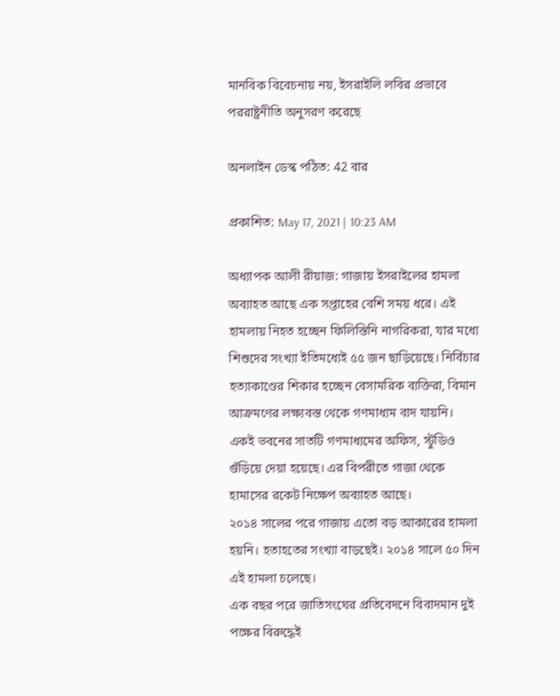মানবিক বিবেচনায় নয়, ইসরাইলি লবির প্রভাবে পররাষ্ট্রনীতি অনুসরণ করেছে

অনলাইন ডেস্ক পঠিত: 42 বার

প্রকাশিত: May 17, 2021 | 10:23 AM

অধ্যাপক আলী রীয়াজ: গাজায় ইসরাইলের হামলা অব্যাহত আছে এক সপ্তাহের বেশি সময় ধরে। এই হামলায় নিহত হচ্ছেন ফিলিস্তিনি নাগরিকরা, যার মধ্যে শিশুদের সংখ্যা ইতিমধ্যেই ৫৫ জন ছাড়িয়েছে। নির্বিচার হত্যাকাণ্ডের শিকার হচ্ছেন বেসামরিক ব্যক্তিরা, বিমান আক্রমণের লক্ষ্যবস্ত থেকে গণমাধ্যম বাদ যায়নি। একই ভবনের সাতটি গণমাধ্যমের অফিস, স্টুডিও গুঁড়িয়ে দেয়া হয়েছে। এর বিপরীতে গাজা থেকে হামাসের রকেট নিক্ষেপ অব্যাহত আছে।
২০১৪ সালের পরে গাজায় এতো বড় আকারের হামলা হয়নি। হতাহতের সংখ্যা বাড়ছেই। ২০১৪ সালে ৫০ দিন এই হামলা চলেছে।
এক বছর পরে জাতিসংঘের প্রতিবেদনে বিবাদমান দুই পক্ষের বিরুদ্ধেই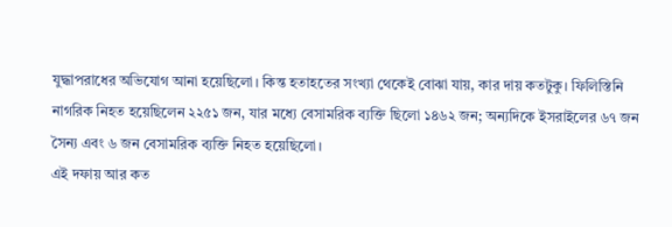যুদ্ধাপরাধের অভিযোগ আনা হয়েছিলো। কিন্ত হতাহতের সংখ্যা থেকেই বোঝা যায়, কার দায় কতটুকু। ফিলিস্তিনি নাগরিক নিহত হয়েছিলেন ২২৫১ জন, যার মধ্যে বেসামরিক ব্যক্তি ছিলো ১৪৬২ জন; অন্যদিকে ইসরাইলের ৬৭ জন সৈন্য এবং ৬ জন বেসামরিক ব্যক্তি নিহত হয়েছিলো।
এই দফায় আর কত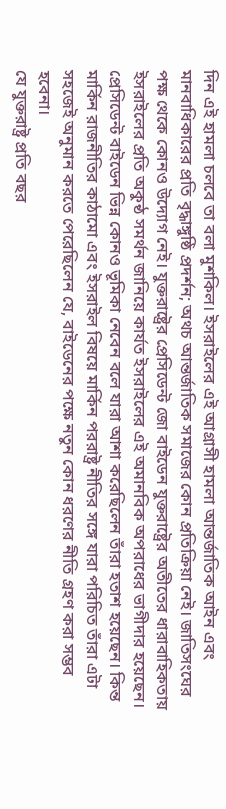দিন এই হামলা চলবে তা বলা মুশকিল। ইসরাইলের এই আগ্রাসী হামলা আন্তর্জাতিক আইন এবং মানবাধিকারের প্রতি বৃদ্ধাঙ্গুষ্ঠি প্রদর্শন; অথচ আন্তর্জাতিক সমাজের কোন প্রতিক্রিয়া নেই। জাতিসংঘের পক্ষ থেকে কোনও উদ্যোগ নেই। যুক্তরাষ্ট্রের প্রেসিডেন্ট জো বাইডেন যুক্তরাষ্ট্রের অতীতের ধারাবাহিকতায় ইসরাইলের প্রতি অকুন্ঠ সমর্থন জানিয়ে কার্যত ইসরাইলের এই অমানবিক অপরাধের ভাগীদার হয়েছেন। প্রেসিডেন্ট বাইডেন ভিন্ন কোনও ভূমিকা নেবেন বলে যারা আশা করেছিলেন তাঁরা হতাশ হয়েছেন। কিন্ত মার্কিন রাজনীতির কাঠামো এবং ইসরাইল বিষয়ে মার্কিন পররাষ্ট্র নীতির সঙ্গে যারা পরিচিত তাঁরা এটা সহজেই অনুমান করতে পেরেছিলেন যে, বাইডেনের পক্ষে নতুন কোন ধরণের নীতি গ্রহণ করা সম্ভব হবেনা।
যে যুক্তরাষ্ট্র প্রতি বছর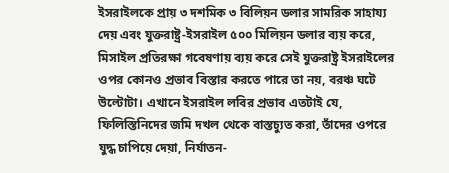ইসরাইলকে প্রায় ৩ দশমিক ৩ বিলিয়ন ডলার সামরিক সাহায্য দেয় এবং যুক্তরাষ্ট্র-ইসরাইল ৫০০ মিলিয়ন ডলার ব্যয় করে, মিসাইল প্রতিরক্ষা গবেষণায় ব্যয় করে সেই যুক্তরাষ্ট্র ইসরাইলের ওপর কোনও প্রভাব বিস্তার করতে পারে তা নয়, বরঞ্চ ঘটে উল্টোটা। এখানে ইসরাইল লবির প্রভাব এতটাই যে, ফিলিস্তিনিদের জমি দখল থেকে বাস্তচ্যুত করা, তাঁদের ওপরে যুদ্ধ চাপিয়ে দেয়া, নির্যাতন-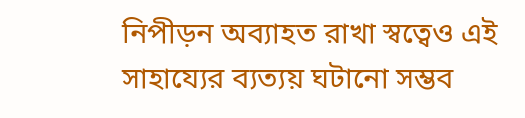নিপীড়ন অব্যাহত রাখা স্বত্বেও এই সাহায্যের ব্যত্যয় ঘটানো সম্ভব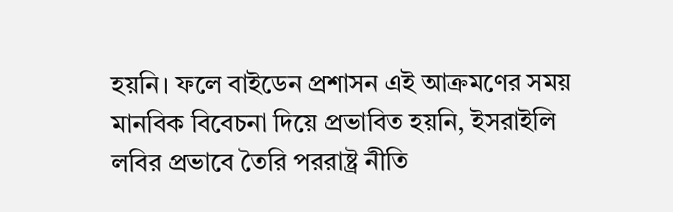হয়নি। ফলে বাইডেন প্রশাসন এই আক্রমণের সময় মানবিক বিবেচনা দিয়ে প্রভাবিত হয়নি, ইসরাইলি লবির প্রভাবে তৈরি পররাষ্ট্র নীতি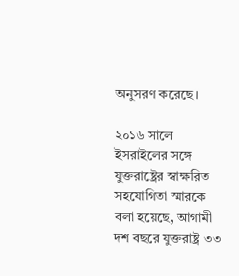অনুসরণ করেছে।

২০১৬ সালে ইসরাইলের সঙ্গে যুক্তরাষ্ট্রের স্বাক্ষরিত সহযোগিতা স্মারকে বলা হয়েছে, আগামী দশ বছরে যুক্তরাষ্ট্র ৩৩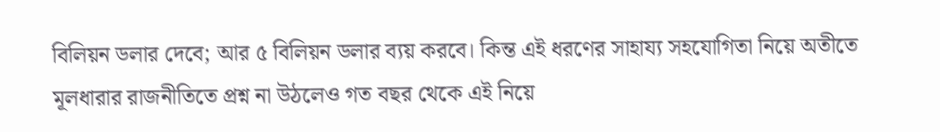বিলিয়ন ডলার দেবে; আর ৫ বিলিয়ন ডলার ব্যয় করবে। কিন্ত এই ধরণের সাহায্য সহযোগিতা নিয়ে অতীতে মূলধারার রাজনীতিতে প্রশ্ন না উঠলেও গত বছর থেকে এই নিয়ে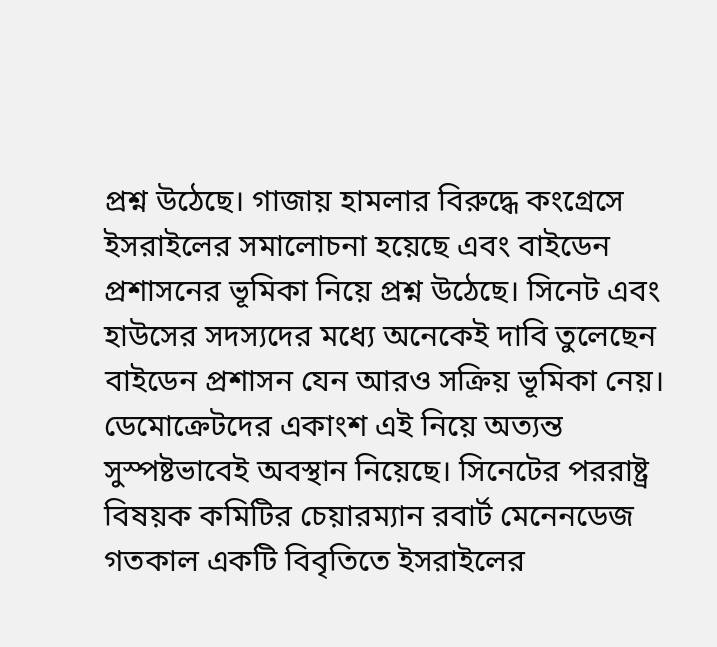প্রশ্ন উঠেছে। গাজায় হামলার বিরুদ্ধে কংগ্রেসে ইসরাইলের সমালোচনা হয়েছে এবং বাইডেন প্রশাসনের ভূমিকা নিয়ে প্রশ্ন উঠেছে। সিনেট এবং হাউসের সদস্যদের মধ্যে অনেকেই দাবি তুলেছেন বাইডেন প্রশাসন যেন আরও সক্রিয় ভূমিকা নেয়। ডেমোক্রেটদের একাংশ এই নিয়ে অত্যন্ত সুস্পষ্টভাবেই অবস্থান নিয়েছে। সিনেটের পররাষ্ট্র বিষয়ক কমিটির চেয়ারম্যান রবার্ট মেনেনডেজ গতকাল একটি বিবৃতিতে ইসরাইলের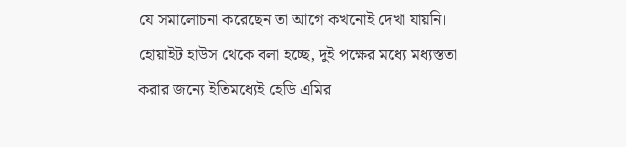যে সমালোচনা করেছেন তা আগে কখনোই দেখা যায়নি।
হোয়াইট হাউস থেকে বলা হচ্ছে, দুই পক্ষের মধ্যে মধ্যস্ততা করার জন্যে ইতিমধ্যেই হেডি এমির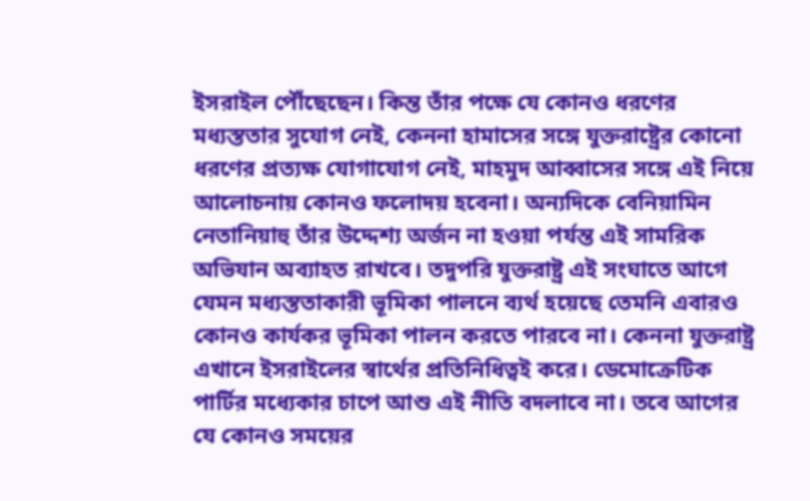ইসরাইল পৌঁছেছেন। কিন্ত তাঁর পক্ষে যে কোনও ধরণের মধ্যস্ততার সুযোগ নেই, কেননা হামাসের সঙ্গে যুক্তরাষ্ট্রের কোনো ধরণের প্রত্যক্ষ যোগাযোগ নেই, মাহমুদ আব্বাসের সঙ্গে এই নিয়ে আলোচনায় কোনও ফলোদয় হবেনা। অন্যদিকে বেনিয়ামিন নেতানিয়াহু তাঁর উদ্দেশ্য অর্জন না হওয়া পর্যন্ত এই সামরিক অভিযান অব্যাহত রাখবে। তদুপরি যুক্তরাষ্ট্র এই সংঘাতে আগে যেমন মধ্যস্ততাকারী ভূমিকা পালনে ব্যর্থ হয়েছে তেমনি এবারও কোনও কার্যকর ভূমিকা পালন করতে পারবে না। কেননা যুক্তরাষ্ট্র এখানে ইসরাইলের স্বার্থের প্রতিনিধিত্বই করে। ডেমোক্রেটিক পার্টির মধ্যেকার চাপে আশু এই নীতি বদলাবে না। তবে আগের যে কোনও সময়ের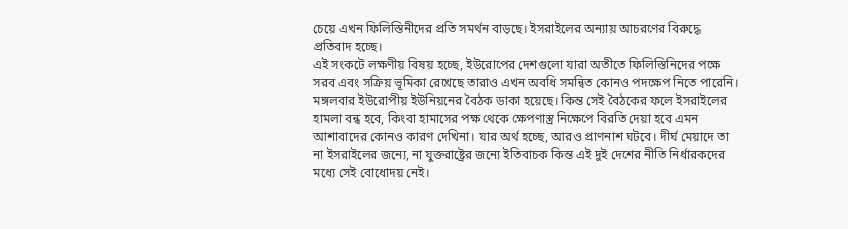চেয়ে এখন ফিলিস্তিনীদের প্রতি সমর্থন বাড়ছে। ইসরাইলের অন্যায় আচরণের বিরুদ্ধে প্রতিবাদ হচ্ছে।
এই সংকটে লক্ষণীয় বিষয় হচ্ছে, ইউরোপের দেশগুলো যারা অতীতে ফিলিস্তিনিদের পক্ষে সরব এবং সক্রিয় ভূমিকা রেখেছে তারাও এখন অবধি সমন্বিত কোনও পদক্ষেপ নিতে পারেনি। মঙ্গলবার ইউরোপীয় ইউনিয়নের বৈঠক ডাকা হয়েছে। কিন্ত সেই বৈঠকের ফলে ইসরাইলের হামলা বন্ধ হবে, কিংবা হামাসের পক্ষ থেকে ক্ষেপণাস্ত্র নিক্ষেপে বিরতি দেয়া হবে এমন আশাবাদের কোনও কারণ দেখিনা। যার অর্থ হচ্ছে, আরও প্রাণনাশ ঘটবে। দীর্ঘ মেয়াদে তা না ইসরাইলের জন্যে, না যুক্তরাষ্ট্রের জন্যে ইতিবাচক কিন্ত এই দুই দেশের নীতি নির্ধারকদের মধ্যে সেই বোধোদয় নেই।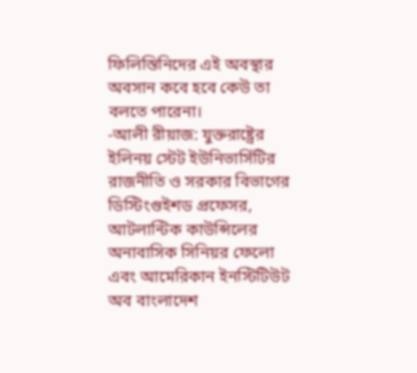ফিলিস্তিনিদের এই অবস্থার অবসান কবে হবে কেউ তা বলতে পারেনা।
-আলী রীয়াজ: যুক্তরাষ্ট্রের ইলিনয় স্টেট ইউনিভার্সিটির রাজনীতি ও সরকার বিভাগের ডিস্টিংগুইশড প্রফেসর, আটলান্টিক কাউন্সিলের অনাবাসিক সিনিয়র ফেলো এবং আমেরিকান ইনস্টিটিউট অব বাংলাদেশ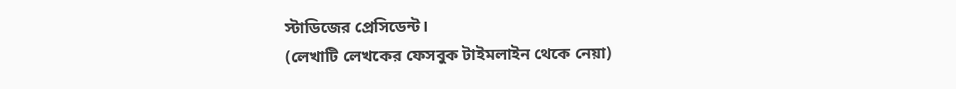স্টাডিজের প্রেসিডেন্ট।
(লেখাটি লেখকের ফেসবুক টাইমলাইন থেকে নেয়া)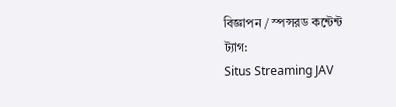বিজ্ঞাপন / স্পন্সরড কন্টেন্ট
ট্যাগ:
Situs Streaming JAV